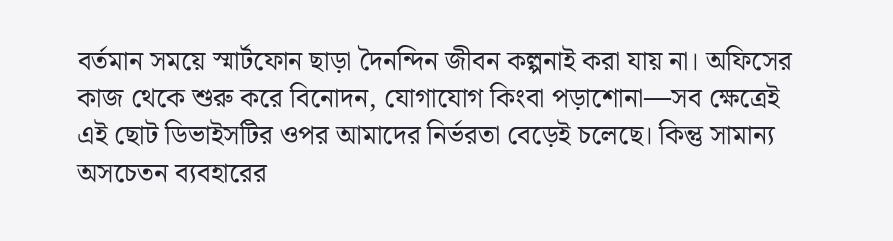বর্তমান সময়ে স্মার্টফোন ছাড়া দৈনন্দিন জীবন কল্পনাই করা যায় না। অফিসের কাজ থেকে শুরু করে বিনোদন, যোগাযোগ কিংবা পড়াশোনা—সব ক্ষেত্রেই এই ছোট ডিভাইসটির ওপর আমাদের নির্ভরতা বেড়েই চলেছে। কিন্তু সামান্য অসচেতন ব্যবহারের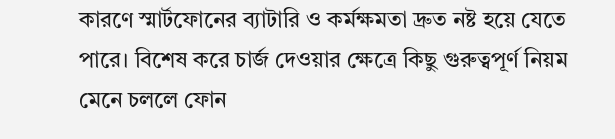কারণে স্মার্টফোনের ব্যাটারি ও কর্মক্ষমতা দ্রুত নষ্ট হয়ে যেতে পারে। বিশেষ করে চার্জ দেওয়ার ক্ষেত্রে কিছু গুরুত্বপূর্ণ নিয়ম মেনে চললে ফোন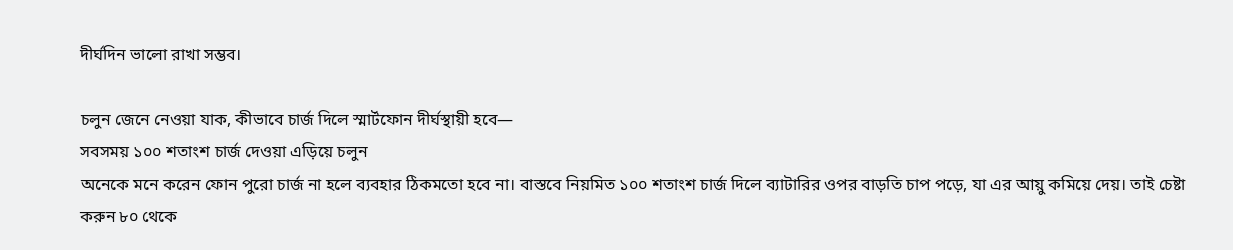দীর্ঘদিন ভালো রাখা সম্ভব।

চলুন জেনে নেওয়া যাক, কীভাবে চার্জ দিলে স্মার্টফোন দীর্ঘস্থায়ী হবে—
সবসময় ১০০ শতাংশ চার্জ দেওয়া এড়িয়ে চলুন
অনেকে মনে করেন ফোন পুরো চার্জ না হলে ব্যবহার ঠিকমতো হবে না। বাস্তবে নিয়মিত ১০০ শতাংশ চার্জ দিলে ব্যাটারির ওপর বাড়তি চাপ পড়ে, যা এর আয়ু কমিয়ে দেয়। তাই চেষ্টা করুন ৮০ থেকে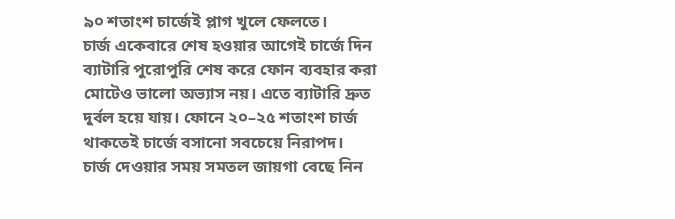৯০ শতাংশ চার্জেই প্লাগ খুলে ফেলতে।
চার্জ একেবারে শেষ হওয়ার আগেই চার্জে দিন
ব্যাটারি পুরোপুরি শেষ করে ফোন ব্যবহার করা মোটেও ভালো অভ্যাস নয়। এতে ব্যাটারি দ্রুত দুর্বল হয়ে যায়। ফোনে ২০–২৫ শতাংশ চার্জ থাকতেই চার্জে বসানো সবচেয়ে নিরাপদ।
চার্জ দেওয়ার সময় সমতল জায়গা বেছে নিন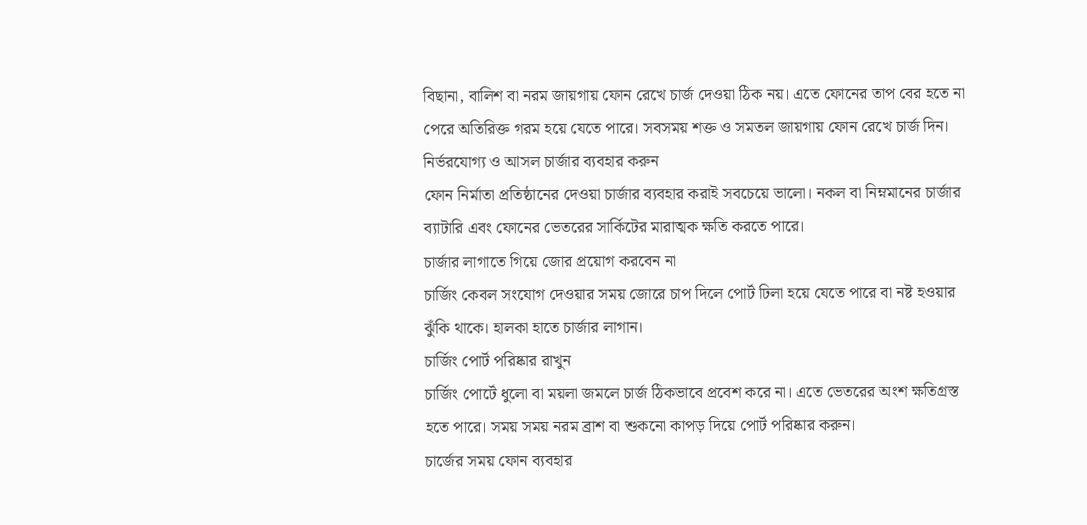বিছানা, বালিশ বা নরম জায়গায় ফোন রেখে চার্জ দেওয়া ঠিক নয়। এতে ফোনের তাপ বের হতে না পেরে অতিরিক্ত গরম হয়ে যেতে পারে। সবসময় শক্ত ও সমতল জায়গায় ফোন রেখে চার্জ দিন।
নির্ভরযোগ্য ও আসল চার্জার ব্যবহার করুন
ফোন নির্মাতা প্রতিষ্ঠানের দেওয়া চার্জার ব্যবহার করাই সবচেয়ে ভালো। নকল বা নিম্নমানের চার্জার ব্যাটারি এবং ফোনের ভেতরের সার্কিটের মারাত্মক ক্ষতি করতে পারে।
চার্জার লাগাতে গিয়ে জোর প্রয়োগ করবেন না
চার্জিং কেবল সংযোগ দেওয়ার সময় জোরে চাপ দিলে পোর্ট ঢিলা হয়ে যেতে পারে বা নষ্ট হওয়ার ঝুঁকি থাকে। হালকা হাতে চার্জার লাগান।
চার্জিং পোর্ট পরিষ্কার রাখুন
চার্জিং পোর্টে ধুলো বা ময়লা জমলে চার্জ ঠিকভাবে প্রবেশ করে না। এতে ভেতরের অংশ ক্ষতিগ্রস্ত হতে পারে। সময় সময় নরম ব্রাশ বা শুকনো কাপড় দিয়ে পোর্ট পরিষ্কার করুন।
চার্জের সময় ফোন ব্যবহার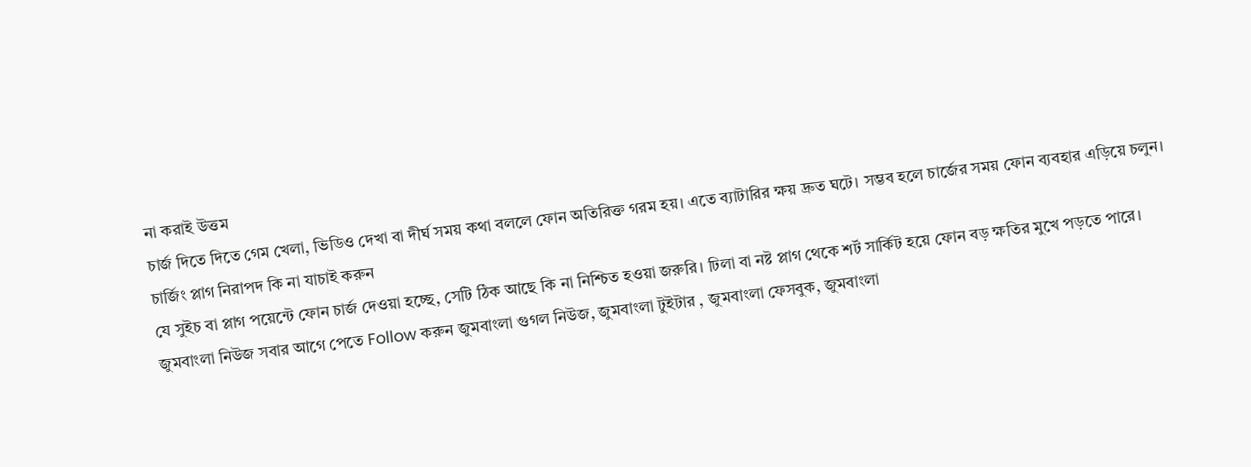না করাই উত্তম
চার্জ দিতে দিতে গেম খেলা, ভিডিও দেখা বা দীর্ঘ সময় কথা বললে ফোন অতিরিক্ত গরম হয়। এতে ব্যাটারির ক্ষয় দ্রুত ঘটে। সম্ভব হলে চার্জের সময় ফোন ব্যবহার এড়িয়ে চলুন।
চার্জিং প্লাগ নিরাপদ কি না যাচাই করুন
যে সুইচ বা প্লাগ পয়েন্টে ফোন চার্জ দেওয়া হচ্ছে, সেটি ঠিক আছে কি না নিশ্চিত হওয়া জরুরি। ঢিলা বা নষ্ট প্লাগ থেকে শর্ট সার্কিট হয়ে ফোন বড় ক্ষতির মুখে পড়তে পারে।
জুমবাংলা নিউজ সবার আগে পেতে Follow করুন জুমবাংলা গুগল নিউজ, জুমবাংলা টুইটার , জুমবাংলা ফেসবুক, জুমবাংলা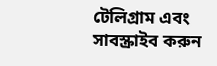টেলিগ্রাম এবং সাবস্ক্রাইব করুন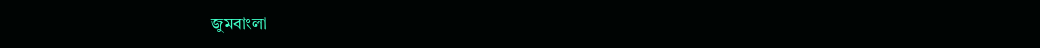জুমবাংলা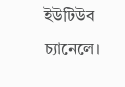ইউটিউব চ্যানেলে।